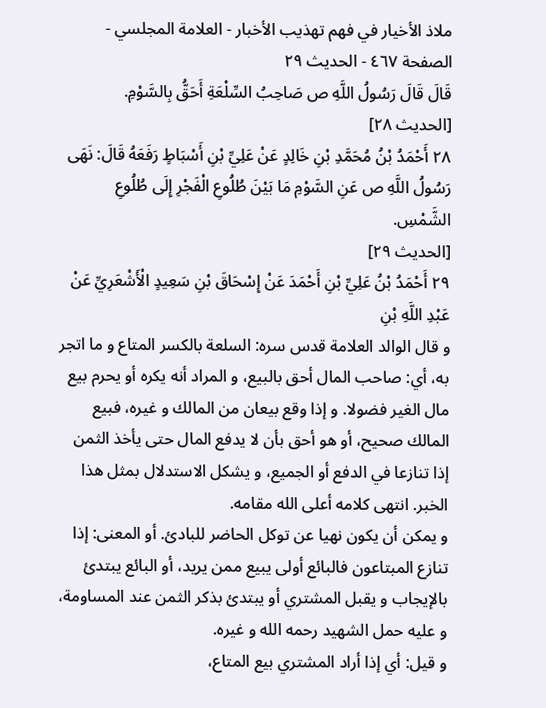ملاذ الأخيار في فهم تهذيب الأخبار - العلامة المجلسي - الصفحة ٤٦٧ - الحديث ٢٩
قَالَ قَالَ رَسُولُ اللَّهِ ص صَاحِبُ السِّلْعَةِ أَحَقُّ بِالسَّوْمِ.
[الحديث ٢٨]
٢٨ أَحْمَدُ بْنُ مُحَمَّدِ بْنِ خَالِدٍ عَنْ عَلِيِّ بْنِ أَسْبَاطٍ رَفَعَهُ قَالَ: نَهَى رَسُولُ اللَّهِ ص عَنِ السَّوْمِ مَا بَيْنَ طُلُوعِ الْفَجْرِ إِلَى طُلُوعِ الشَّمْسِ.
[الحديث ٢٩]
٢٩ أَحْمَدُ بْنُ عَلِيِّ بْنِ أَحْمَدَ عَنْ إِسْحَاقَ بْنِ سَعِيدٍ الْأَشْعَرِيِّ عَنْ عَبْدِ اللَّهِ بْنِ
و قال الوالد العلامة قدس سره: السلعة بالكسر المتاع و ما اتجر به، أي: صاحب المال أحق بالبيع، و المراد أنه يكره أو يحرم بيع مال الغير فضولا. و إذا وقع بيعان من المالك و غيره، فبيع المالك صحيح، أو هو أحق بأن لا يدفع المال حتى يأخذ الثمن إذا تنازعا في الدفع أو الجميع، و يشكل الاستدلال بمثل هذا الخبر. انتهى كلامه أعلى الله مقامه.
و يمكن أن يكون نهيا عن توكل الحاضر للبادئ. أو المعنى: إذا تنازع المبتاعون فالبائع أولى يبيع ممن يريد، أو البائع يبتدئ بالإيجاب و يقبل المشتري أو يبتدئ بذكر الثمن عند المساومة، و عليه حمل الشهيد رحمه الله و غيره.
و قيل: أي إذا أراد المشتري بيع المتاع،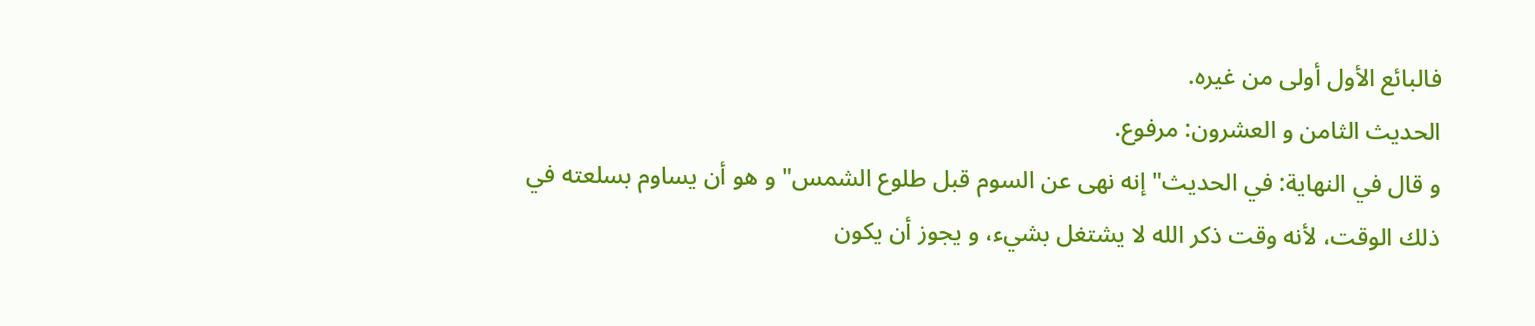فالبائع الأول أولى من غيره.
الحديث الثامن و العشرون: مرفوع.
و قال في النهاية: في الحديث" إنه نهى عن السوم قبل طلوع الشمس" و هو أن يساوم بسلعته في ذلك الوقت، لأنه وقت ذكر الله لا يشتغل بشيء، و يجوز أن يكون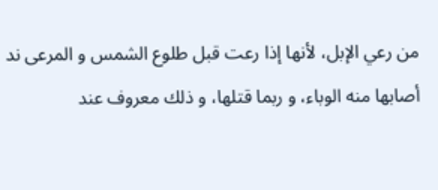من رعي الإبل، لأنها إذا رعت قبل طلوع الشمس و المرعى ند أصابها منه الوباء، و ربما قتلها، و ذلك معروف عند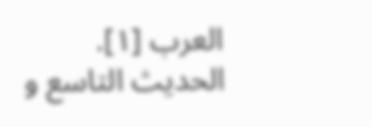العرب [١].
الحديث التاسع و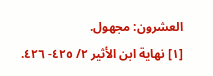العشرون: مجهول.
[١] نهاية ابن الأثير ٢/ ٤٢٥- ٤٢٦.